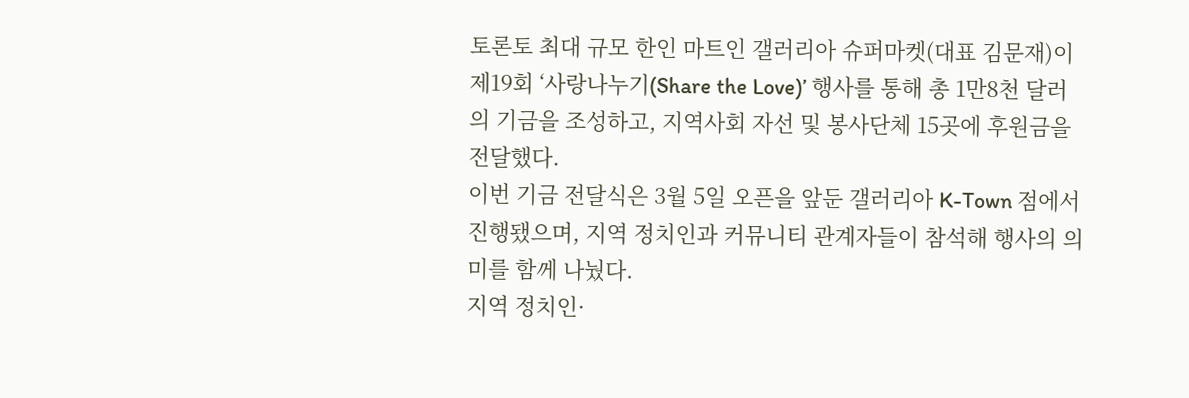토론토 최대 규모 한인 마트인 갤러리아 슈퍼마켓(대표 김문재)이 제19회 ‘사랑나누기(Share the Love)’ 행사를 통해 총 1만8천 달러의 기금을 조성하고, 지역사회 자선 및 봉사단체 15곳에 후원금을 전달했다.
이번 기금 전달식은 3월 5일 오픈을 앞둔 갤러리아 K-Town 점에서 진행됐으며, 지역 정치인과 커뮤니티 관계자들이 참석해 행사의 의미를 함께 나눴다.
지역 정치인·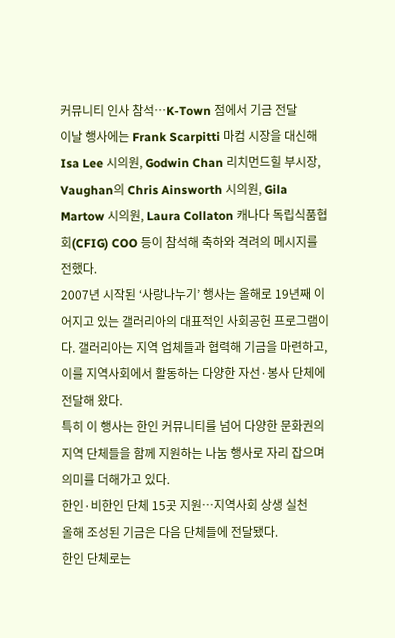커뮤니티 인사 참석…K-Town 점에서 기금 전달
이날 행사에는 Frank Scarpitti 마컴 시장을 대신해 Isa Lee 시의원, Godwin Chan 리치먼드힐 부시장, Vaughan의 Chris Ainsworth 시의원, Gila Martow 시의원, Laura Collaton 캐나다 독립식품협회(CFIG) COO 등이 참석해 축하와 격려의 메시지를 전했다.
2007년 시작된 ‘사랑나누기’ 행사는 올해로 19년째 이어지고 있는 갤러리아의 대표적인 사회공헌 프로그램이다. 갤러리아는 지역 업체들과 협력해 기금을 마련하고, 이를 지역사회에서 활동하는 다양한 자선·봉사 단체에 전달해 왔다.
특히 이 행사는 한인 커뮤니티를 넘어 다양한 문화권의 지역 단체들을 함께 지원하는 나눔 행사로 자리 잡으며 의미를 더해가고 있다.
한인·비한인 단체 15곳 지원…지역사회 상생 실천
올해 조성된 기금은 다음 단체들에 전달됐다.
한인 단체로는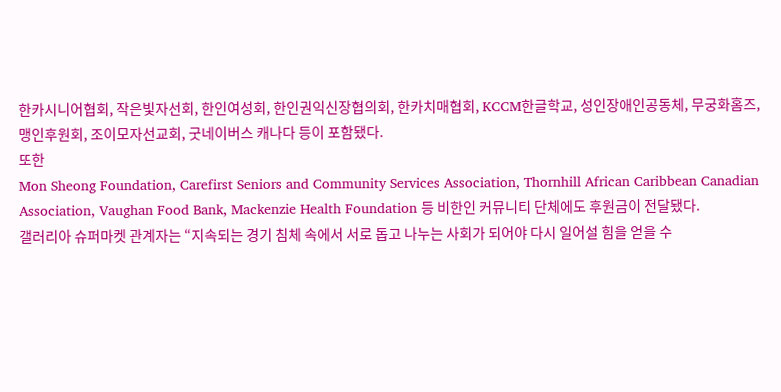한카시니어협회, 작은빛자선회, 한인여성회, 한인권익신장협의회, 한카치매협회, KCCM한글학교, 성인장애인공동체, 무궁화홈즈, 맹인후원회, 조이모자선교회, 굿네이버스 캐나다 등이 포함됐다.
또한
Mon Sheong Foundation, Carefirst Seniors and Community Services Association, Thornhill African Caribbean Canadian Association, Vaughan Food Bank, Mackenzie Health Foundation 등 비한인 커뮤니티 단체에도 후원금이 전달됐다.
갤러리아 슈퍼마켓 관계자는 “지속되는 경기 침체 속에서 서로 돕고 나누는 사회가 되어야 다시 일어설 힘을 얻을 수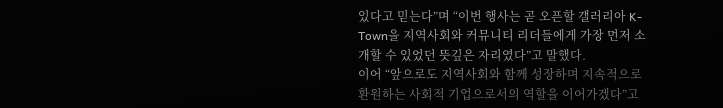있다고 믿는다”며 “이번 행사는 곧 오픈할 갤러리아 K-Town을 지역사회와 커뮤니티 리더들에게 가장 먼저 소개할 수 있었던 뜻깊은 자리였다”고 말했다.
이어 “앞으로도 지역사회와 함께 성장하며 지속적으로 환원하는 사회적 기업으로서의 역할을 이어가겠다”고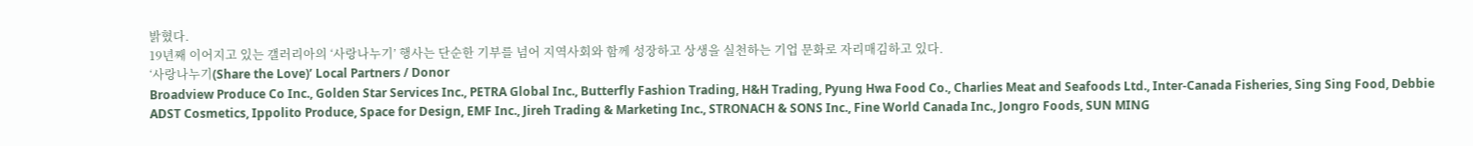밝혔다.
19년째 이어지고 있는 갤러리아의 ‘사랑나누기’ 행사는 단순한 기부를 넘어 지역사회와 함께 성장하고 상생을 실천하는 기업 문화로 자리매김하고 있다.
‘사랑나누기(Share the Love)’ Local Partners / Donor
Broadview Produce Co Inc., Golden Star Services Inc., PETRA Global Inc., Butterfly Fashion Trading, H&H Trading, Pyung Hwa Food Co., Charlies Meat and Seafoods Ltd., Inter-Canada Fisheries, Sing Sing Food, Debbie ADST Cosmetics, Ippolito Produce, Space for Design, EMF Inc., Jireh Trading & Marketing Inc., STRONACH & SONS Inc., Fine World Canada Inc., Jongro Foods, SUN MING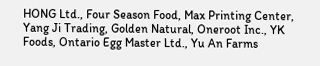HONG Ltd., Four Season Food, Max Printing Center, Yang Ji Trading, Golden Natural, Oneroot Inc., YK Foods, Ontario Egg Master Ltd., Yu An Farms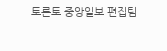토론토 중앙일보 편집팀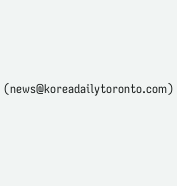(news@koreadailytoronto.com)